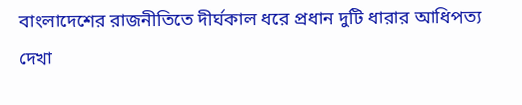বাংলাদেশের রাজনীতিতে দীর্ঘকাল ধরে প্রধান দুটি ধারার আধিপত্য দেখা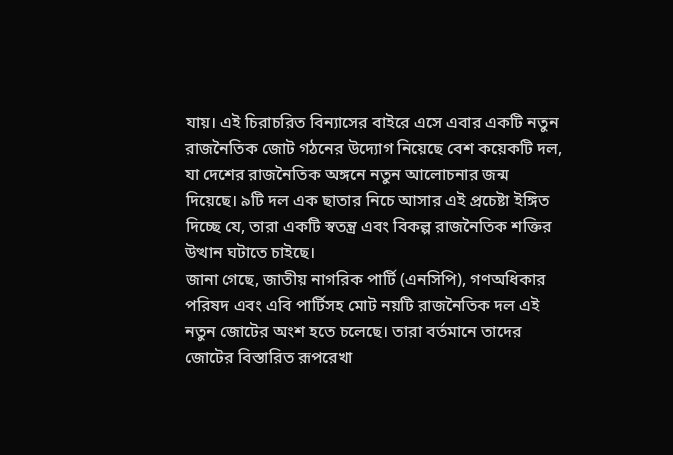যায়। এই চিরাচরিত বিন্যাসের বাইরে এসে এবার একটি নতুন রাজনৈতিক জোট গঠনের উদ্যোগ নিয়েছে বেশ কয়েকটি দল, যা দেশের রাজনৈতিক অঙ্গনে নতুন আলোচনার জন্ম দিয়েছে। ৯টি দল এক ছাতার নিচে আসার এই প্রচেষ্টা ইঙ্গিত দিচ্ছে যে, তারা একটি স্বতন্ত্র এবং বিকল্প রাজনৈতিক শক্তির উত্থান ঘটাতে চাইছে।
জানা গেছে, জাতীয় নাগরিক পার্টি (এনসিপি), গণঅধিকার পরিষদ এবং এবি পার্টিসহ মোট নয়টি রাজনৈতিক দল এই নতুন জোটের অংশ হতে চলেছে। তারা বর্তমানে তাদের জোটের বিস্তারিত রূপরেখা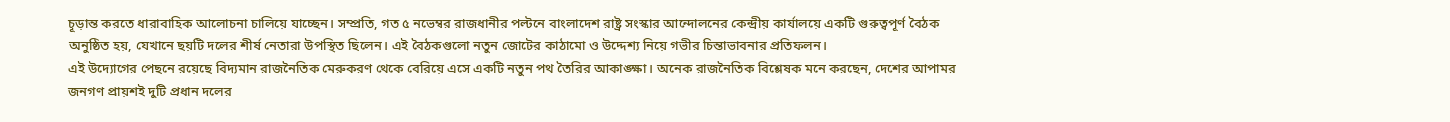চূড়ান্ত করতে ধারাবাহিক আলোচনা চালিয়ে যাচ্ছেন। সম্প্রতি, গত ৫ নভেম্বর রাজধানীর পল্টনে বাংলাদেশ রাষ্ট্র সংস্কার আন্দোলনের কেন্দ্রীয় কার্যালয়ে একটি গুরুত্বপূর্ণ বৈঠক অনুষ্ঠিত হয়, যেখানে ছয়টি দলের শীর্ষ নেতারা উপস্থিত ছিলেন। এই বৈঠকগুলো নতুন জোটের কাঠামো ও উদ্দেশ্য নিয়ে গভীর চিন্তাভাবনার প্রতিফলন।
এই উদ্যোগের পেছনে রয়েছে বিদ্যমান রাজনৈতিক মেরুকরণ থেকে বেরিয়ে এসে একটি নতুন পথ তৈরির আকাঙ্ক্ষা। অনেক রাজনৈতিক বিশ্লেষক মনে করছেন, দেশের আপামর জনগণ প্রায়শই দুটি প্রধান দলের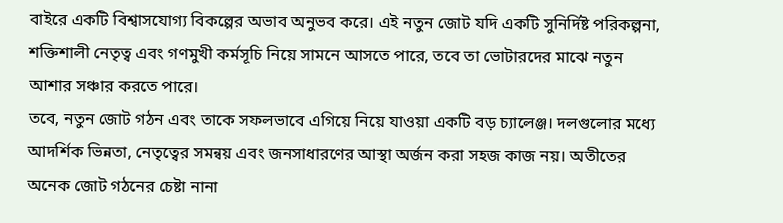বাইরে একটি বিশ্বাসযোগ্য বিকল্পের অভাব অনুভব করে। এই নতুন জোট যদি একটি সুনির্দিষ্ট পরিকল্পনা, শক্তিশালী নেতৃত্ব এবং গণমুখী কর্মসূচি নিয়ে সামনে আসতে পারে, তবে তা ভোটারদের মাঝে নতুন আশার সঞ্চার করতে পারে।
তবে, নতুন জোট গঠন এবং তাকে সফলভাবে এগিয়ে নিয়ে যাওয়া একটি বড় চ্যালেঞ্জ। দলগুলোর মধ্যে আদর্শিক ভিন্নতা, নেতৃত্বের সমন্বয় এবং জনসাধারণের আস্থা অর্জন করা সহজ কাজ নয়। অতীতের অনেক জোট গঠনের চেষ্টা নানা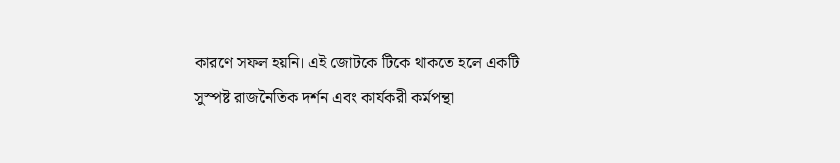কারণে সফল হয়নি। এই জোটকে টিকে থাকতে হলে একটি সুস্পষ্ট রাজনৈতিক দর্শন এবং কার্যকরী কর্মপন্থা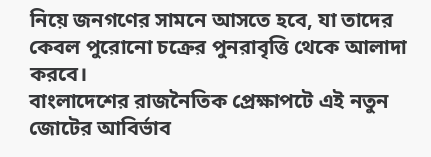নিয়ে জনগণের সামনে আসতে হবে, যা তাদের কেবল পুরোনো চক্রের পুনরাবৃত্তি থেকে আলাদা করবে।
বাংলাদেশের রাজনৈতিক প্রেক্ষাপটে এই নতুন জোটের আবির্ভাব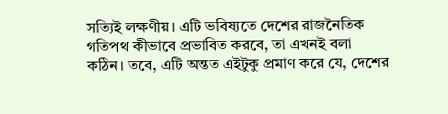সত্যিই লক্ষণীয়। এটি ভবিষ্যতে দেশের রাজনৈতিক গতিপথ কীভাবে প্রভাবিত করবে, তা এখনই বলা কঠিন। তবে, এটি অন্তত এইটুকু প্রমাণ করে যে, দেশের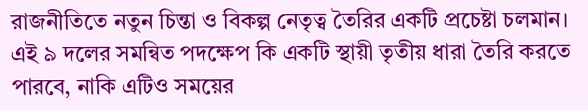রাজনীতিতে নতুন চিন্তা ও বিকল্প নেতৃত্ব তৈরির একটি প্রচেষ্টা চলমান। এই ৯ দলের সমন্বিত পদক্ষেপ কি একটি স্থায়ী তৃতীয় ধারা তৈরি করতে পারবে, নাকি এটিও সময়ের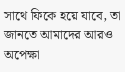সাথে ফিকে হয়ে যাবে, তা জানতে আমাদের আরও অপেক্ষা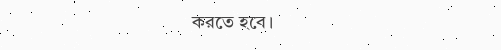করতে হবে।